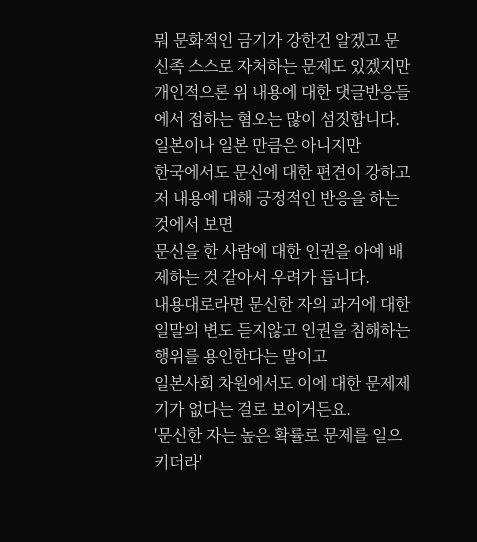뭐 문화적인 금기가 강한건 알겠고 문신족 스스로 자처하는 문제도 있겠지만
개인적으론 위 내용에 대한 댓글반응들에서 접하는 혐오는 많이 섬짓합니다. 일본이나 일본 만큼은 아니지만
한국에서도 문신에 대한 편견이 강하고 저 내용에 대해 긍정적인 반응을 하는 것에서 보면
문신을 한 사람에 대한 인권을 아예 배제하는 것 같아서 우려가 듭니다.
내용대로라면 문신한 자의 과거에 대한 일말의 변도 듣지않고 인권을 침해하는 행위를 용인한다는 말이고
일본사회 차원에서도 이에 대한 문제제기가 없다는 걸로 보이거든요.
'문신한 자는 높은 확률로 문제를 일으키더라'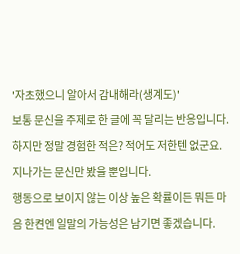'자초했으니 알아서 감내해라(생계도)'
보통 문신을 주제로 한 글에 꼭 달리는 반응입니다. 하지만 정말 경험한 적은? 적어도 저한텐 없군요.
지나가는 문신만 봤을 뿐입니다.
행동으로 보이지 않는 이상 높은 확률이든 뭐든 마음 한켠엔 일말의 가능성은 남기면 좋겠습니다.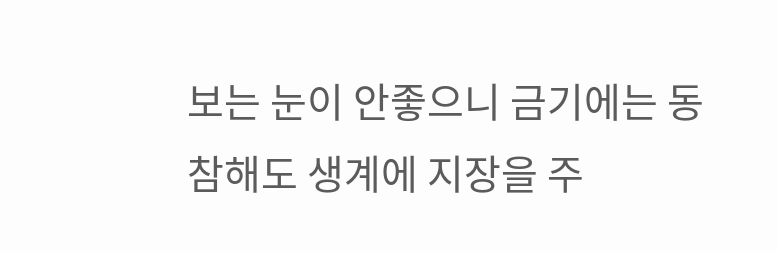보는 눈이 안좋으니 금기에는 동참해도 생계에 지장을 주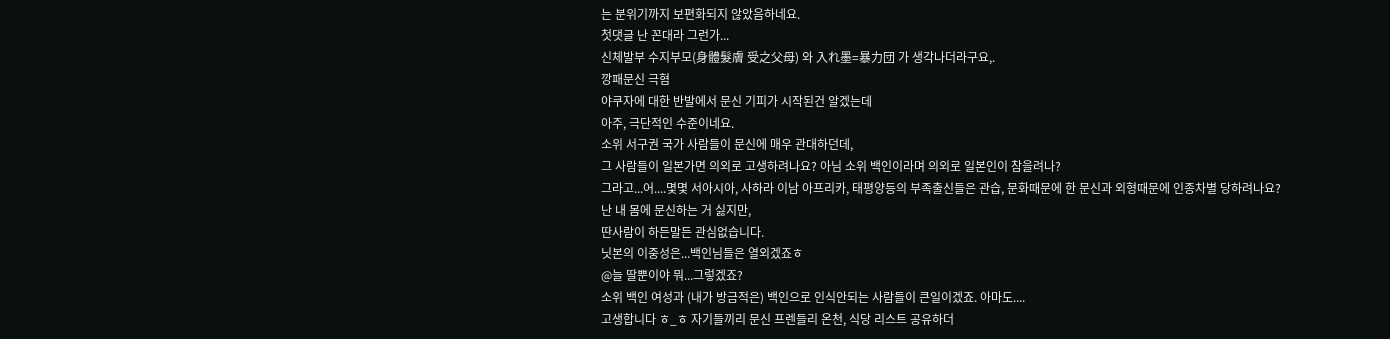는 분위기까지 보편화되지 않았음하네요.
첫댓글 난 꼰대라 그런가...
신체발부 수지부모(身體髮膚 受之父母) 와 入れ墨=暴力団 가 생각나더라구요,.
깡패문신 극혐
야쿠자에 대한 반발에서 문신 기피가 시작된건 알겠는데
아주, 극단적인 수준이네요.
소위 서구권 국가 사람들이 문신에 매우 관대하던데,
그 사람들이 일본가면 의외로 고생하려나요? 아님 소위 백인이라며 의외로 일본인이 참을려나?
그라고...어....몇몇 서아시아, 사하라 이남 아프리카, 태평양등의 부족출신들은 관습, 문화때문에 한 문신과 외형때문에 인종차별 당하려나요?
난 내 몸에 문신하는 거 싫지만,
딴사람이 하든말든 관심없습니다.
닛본의 이중성은...백인님들은 열외겠죠ㅎ
@늘 딸뿐이야 뭐...그렇겠죠?
소위 백인 여성과 (내가 방금적은) 백인으로 인식안되는 사람들이 큰일이겠죠. 아마도....
고생합니다 ㅎ_ㅎ 자기들끼리 문신 프렌들리 온천, 식당 리스트 공유하더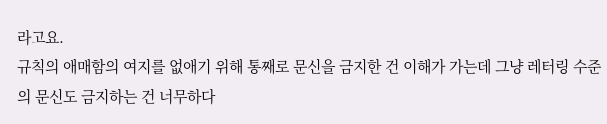라고요.
규칙의 애매함의 여지를 없애기 위해 통째로 문신을 금지한 건 이해가 가는데 그냥 레터링 수준의 문신도 금지하는 건 너무하다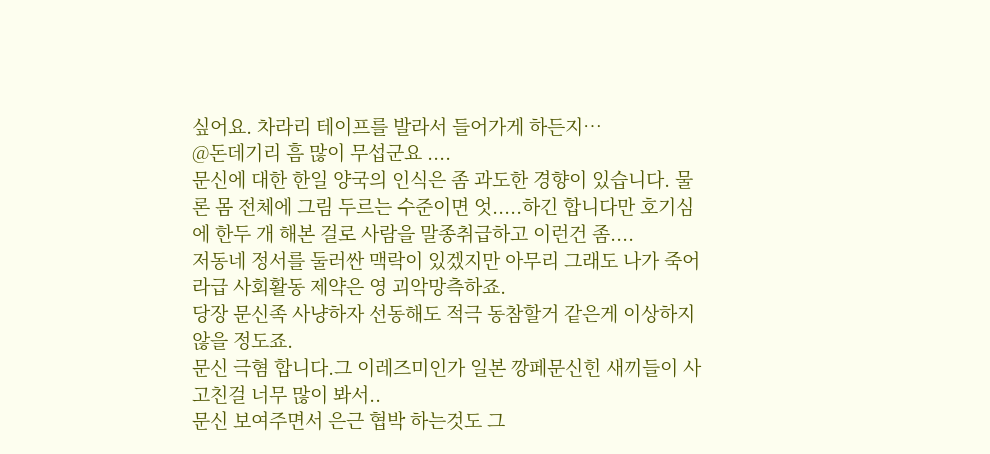싶어요. 차라리 테이프를 발라서 들어가게 하든지…
@돈데기리 흠 많이 무섭군요 ....
문신에 대한 한일 양국의 인식은 좀 과도한 경향이 있습니다. 물론 몸 전체에 그림 두르는 수준이면 엇.....하긴 합니다만 호기심에 한두 개 해본 걸로 사람을 말종취급하고 이런건 좀....
저동네 정서를 둘러싼 맥락이 있겠지만 아무리 그래도 나가 죽어라급 사회활동 제약은 영 괴악망측하죠.
당장 문신족 사냥하자 선동해도 적극 동참할거 같은게 이상하지 않을 정도죠.
문신 극혐 합니다.그 이레즈미인가 일본 깡페문신힌 새끼들이 사고친걸 너무 많이 봐서..
문신 보여주면서 은근 협박 하는것도 그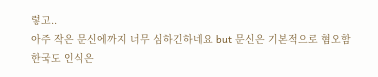렇고..
아주 작은 문신에까지 너무 심하긴하네요 but 문신은 기본적으로 혐오함
한국도 인식은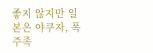좋지 않지만 일본은 야쿠자, 폭주족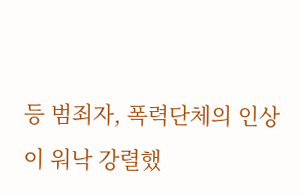등 범죄자, 폭력단체의 인상이 워낙 강렬했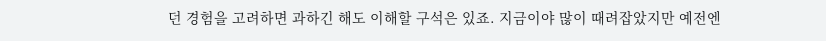던 경험을 고려하면 과하긴 해도 이해할 구석은 있죠. 지금이야 많이 때려잡았지만 예전엔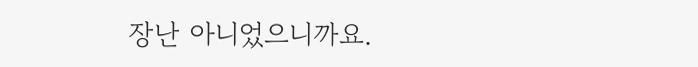장난 아니었으니까요.